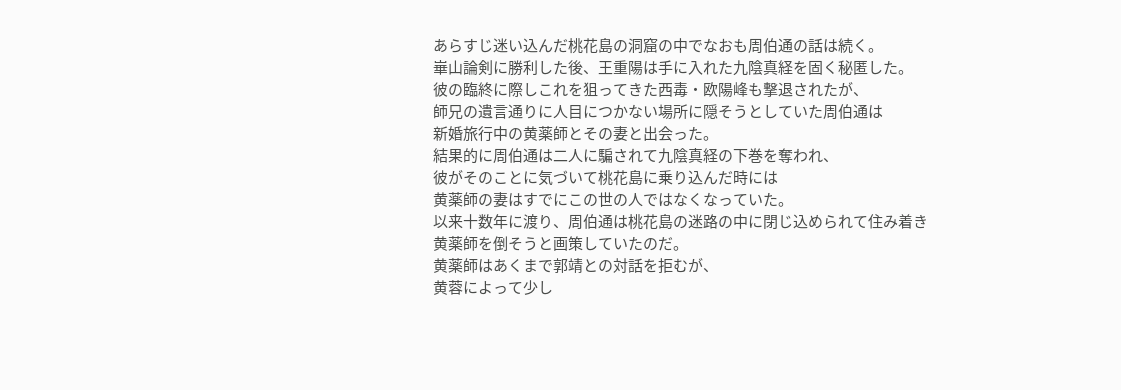あらすじ迷い込んだ桃花島の洞窟の中でなおも周伯通の話は続く。
崋山論剣に勝利した後、王重陽は手に入れた九陰真経を固く秘匿した。
彼の臨終に際しこれを狙ってきた西毒・欧陽峰も撃退されたが、
師兄の遺言通りに人目につかない場所に隠そうとしていた周伯通は
新婚旅行中の黄薬師とその妻と出会った。
結果的に周伯通は二人に騙されて九陰真経の下巻を奪われ、
彼がそのことに気づいて桃花島に乗り込んだ時には
黄薬師の妻はすでにこの世の人ではなくなっていた。
以来十数年に渡り、周伯通は桃花島の迷路の中に閉じ込められて住み着き
黄薬師を倒そうと画策していたのだ。
黄薬師はあくまで郭靖との対話を拒むが、
黄蓉によって少し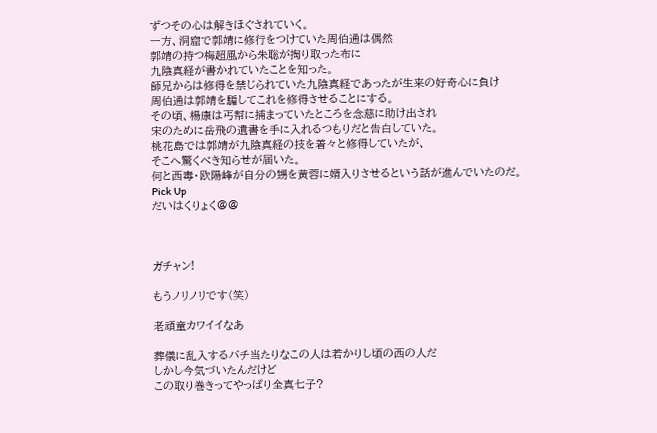ずつその心は解きほぐされていく。
一方、洞窟で郭靖に修行をつけていた周伯通は偶然
郭靖の持つ梅超風から朱聡が掏り取った布に
九陰真経が書かれていたことを知った。
師兄からは修得を禁じられていた九陰真経であったが生来の好奇心に負け
周伯通は郭靖を騙してこれを修得させることにする。
その頃、楊康は丐幇に捕まっていたところを念慈に助け出され
宋のために岳飛の遺書を手に入れるつもりだと告白していた。
桃花島では郭靖が九陰真経の技を着々と修得していたが、
そこへ驚くべき知らせが届いた。
何と西毒・欧陽峰が自分の甥を黄蓉に婿入りさせるという話が進んでいたのだ。
Pick Up
だいはくりょく@@



ガチャン!

もうノリノリです(笑)

老頑童カワイイなあ

葬儀に乱入するバチ当たりなこの人は若かりし頃の西の人だ
しかし今気づいたんだけど
この取り巻きってやっぱり全真七子?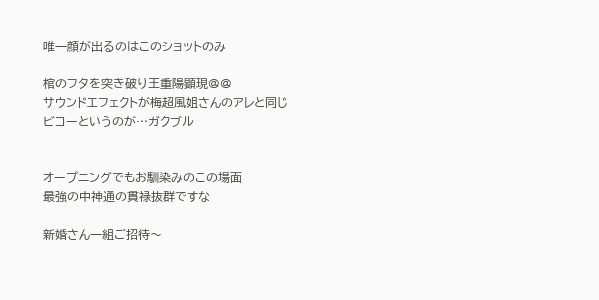唯一顔が出るのはこのショットのみ

棺のフタを突き破り王重陽顕現@@
サウンドエフェクトが梅超風姐さんのアレと同じビコーというのが…ガクブル


オープニングでもお馴染みのこの場面
最強の中神通の貫禄抜群ですな

新婚さん一組ご招待〜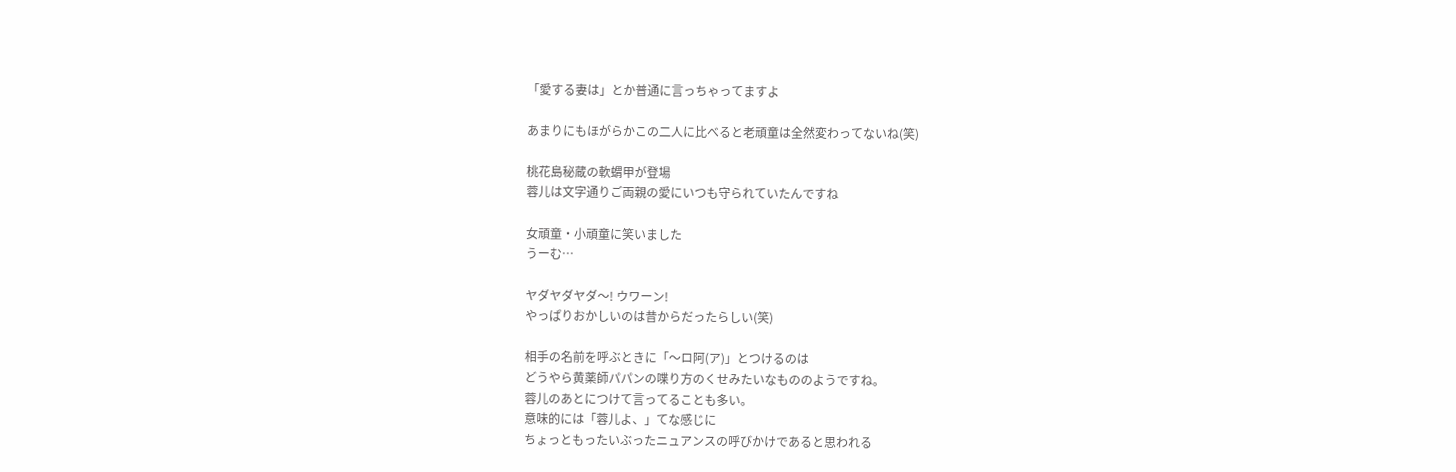「愛する妻は」とか普通に言っちゃってますよ

あまりにもほがらかこの二人に比べると老頑童は全然変わってないね(笑)

桃花島秘蔵の軟蝟甲が登場
蓉儿は文字通りご両親の愛にいつも守られていたんですね

女頑童・小頑童に笑いました
うーむ…

ヤダヤダヤダ〜! ウワーン!
やっぱりおかしいのは昔からだったらしい(笑)

相手の名前を呼ぶときに「〜ロ阿(ア)」とつけるのは
どうやら黄薬師パパンの喋り方のくせみたいなもののようですね。
蓉儿のあとにつけて言ってることも多い。
意味的には「蓉儿よ、」てな感じに
ちょっともったいぶったニュアンスの呼びかけであると思われる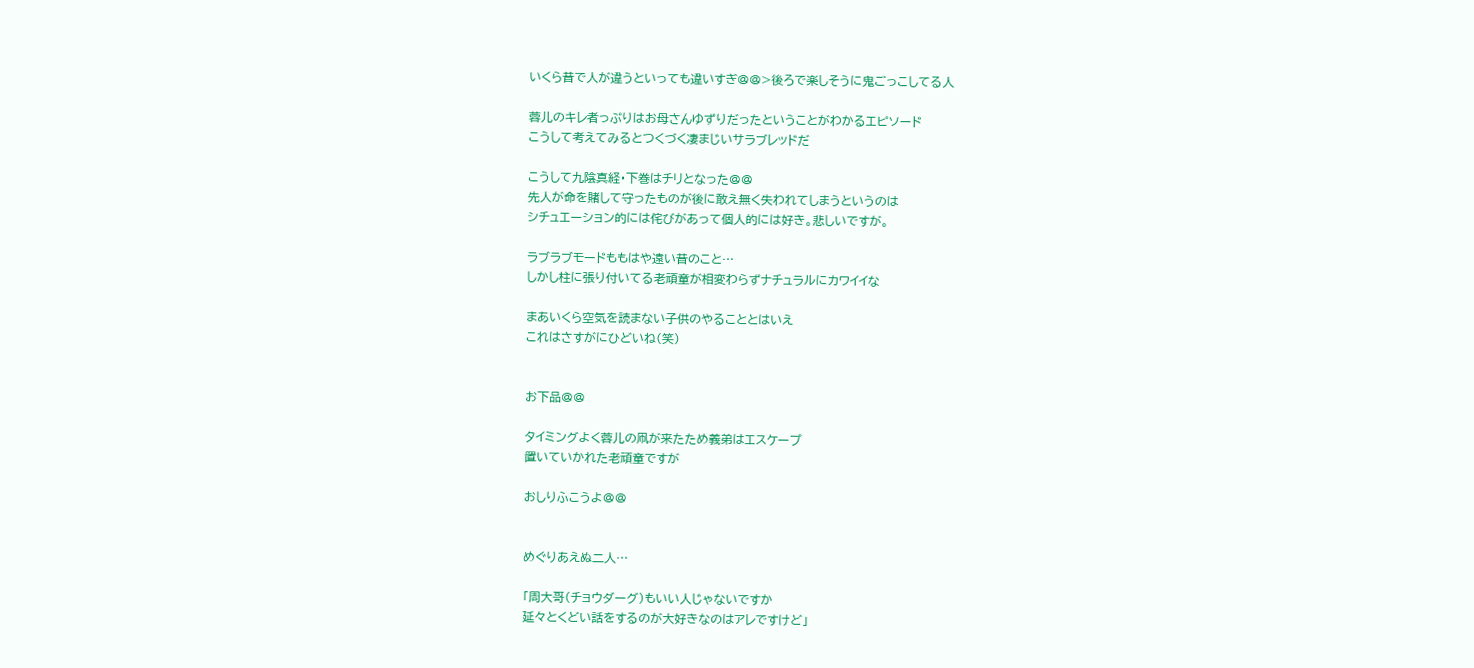いくら昔で人が違うといっても違いすぎ@@>後ろで楽しそうに鬼ごっこしてる人

蓉儿のキレ者っぷりはお母さんゆずりだったということがわかるエピソード
こうして考えてみるとつくづく凄まじいサラブレッドだ

こうして九陰真経・下巻はチリとなった@@
先人が命を賭して守ったものが後に敢え無く失われてしまうというのは
シチュエーション的には侘びがあって個人的には好き。悲しいですが。

ラブラブモードももはや遠い昔のこと…
しかし柱に張り付いてる老頑童が相変わらずナチュラルにカワイイな

まあいくら空気を読まない子供のやることとはいえ
これはさすがにひどいね(笑)


お下品@@

タイミングよく蓉儿の凧が来たため義弟はエスケープ
置いていかれた老頑童ですが

おしりふこうよ@@


めぐりあえぬ二人…

「周大哥(チョウダーグ)もいい人じゃないですか
延々とくどい話をするのが大好きなのはアレですけど」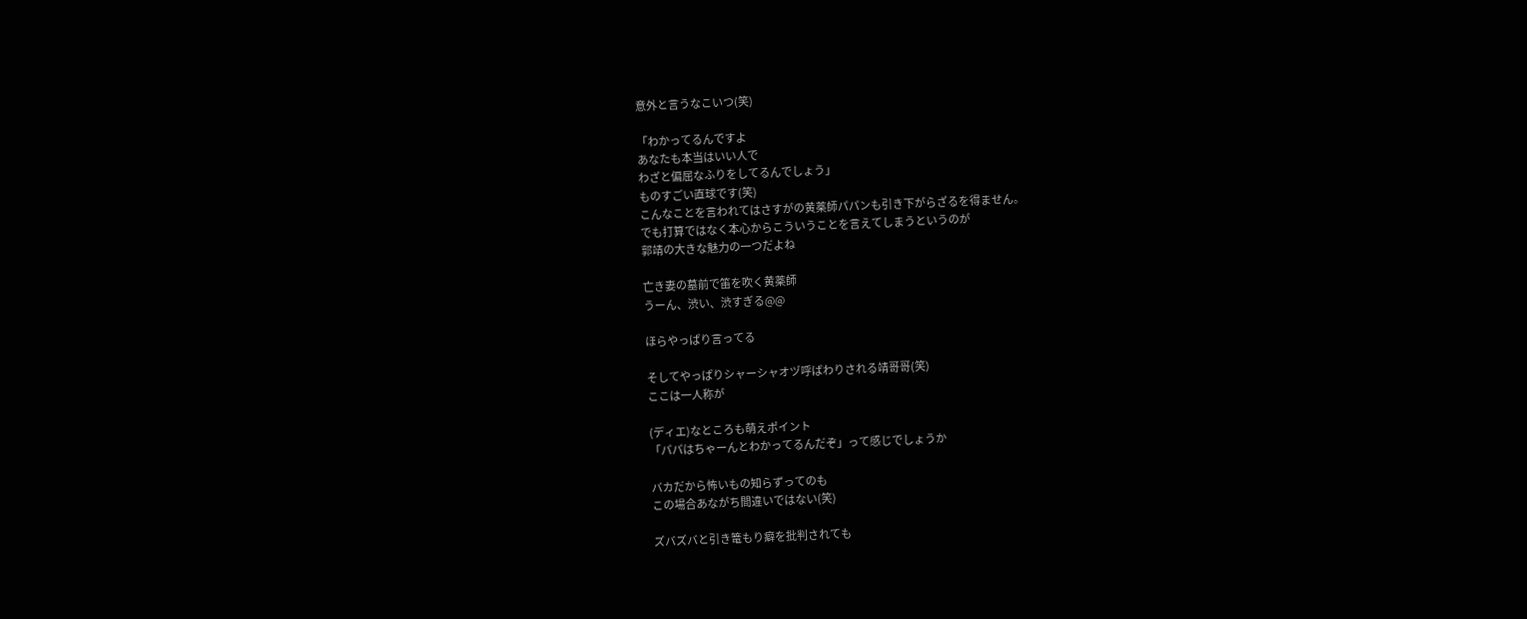意外と言うなこいつ(笑)

「わかってるんですよ
あなたも本当はいい人で
わざと偏屈なふりをしてるんでしょう」
ものすごい直球です(笑)
こんなことを言われてはさすがの黄薬師パパンも引き下がらざるを得ません。
でも打算ではなく本心からこういうことを言えてしまうというのが
郭靖の大きな魅力の一つだよね

亡き妻の墓前で笛を吹く黄薬師
うーん、渋い、渋すぎる@@

ほらやっぱり言ってる

そしてやっぱりシャーシャオヅ呼ばわりされる靖哥哥(笑)
ここは一人称が

(ディエ)なところも萌えポイント
「パパはちゃーんとわかってるんだぞ」って感じでしょうか

バカだから怖いもの知らずってのも
この場合あながち間違いではない(笑)

ズバズバと引き篭もり癖を批判されても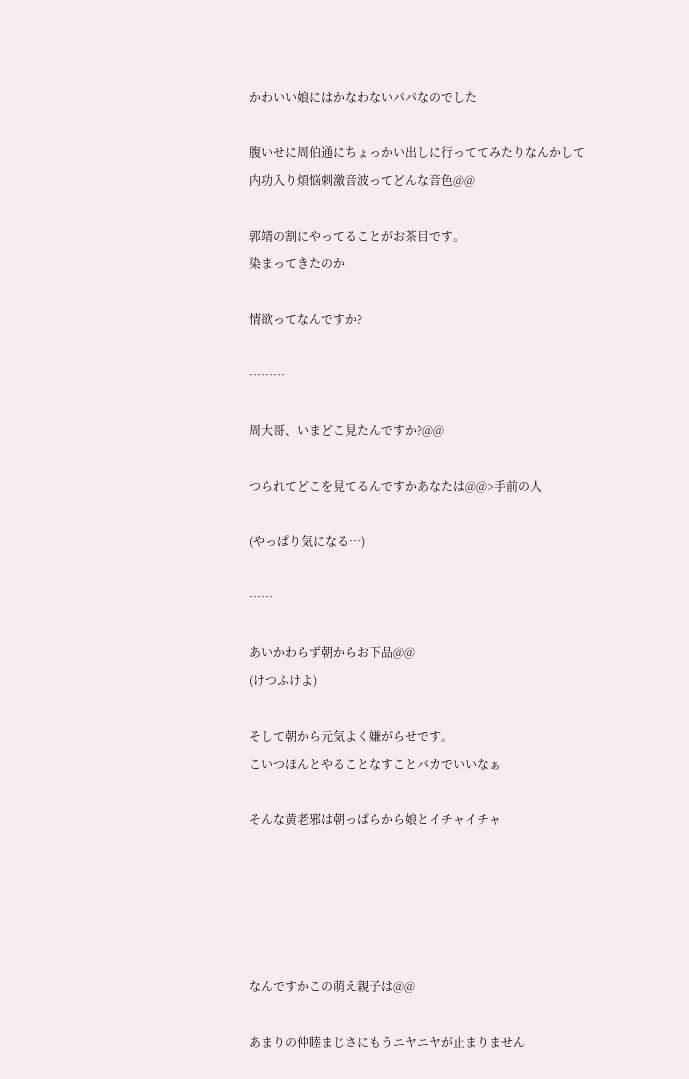かわいい娘にはかなわないパパなのでした

腹いせに周伯通にちょっかい出しに行っててみたりなんかして
内功入り煩悩刺激音波ってどんな音色@@

郭靖の割にやってることがお茶目です。
染まってきたのか

情欲ってなんですか?

………

周大哥、いまどこ見たんですか?@@

つられてどこを見てるんですかあなたは@@>手前の人

(やっぱり気になる…)

……

あいかわらず朝からお下品@@
(けつふけよ)

そして朝から元気よく嫌がらせです。
こいつほんとやることなすことバカでいいなぁ

そんな黄老邪は朝っぱらから娘とイチャイチャ





なんですかこの萌え親子は@@

あまりの仲睦まじさにもうニヤニヤが止まりません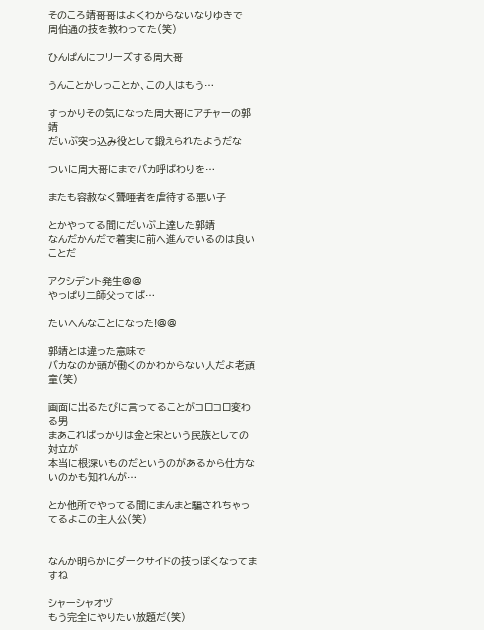そのころ靖哥哥はよくわからないなりゆきで
周伯通の技を教わってた(笑)

ひんぱんにフリーズする周大哥

うんことかしっことか、この人はもう…

すっかりその気になった周大哥にアチャーの郭靖
だいぶ突っ込み役として鍛えられたようだな

ついに周大哥にまでバカ呼ばわりを…

またも容赦なく聾唖者を虐待する悪い子

とかやってる間にだいぶ上達した郭靖
なんだかんだで着実に前へ進んでいるのは良いことだ

アクシデント発生@@
やっぱり二師父ってば…

たいへんなことになった!@@

郭靖とは違った意味で
バカなのか頭が働くのかわからない人だよ老頑童(笑)

画面に出るたびに言ってることがコロコロ変わる男
まあこればっかりは金と宋という民族としての対立が
本当に根深いものだというのがあるから仕方ないのかも知れんが…

とか他所でやってる間にまんまと騙されちゃってるよこの主人公(笑)


なんか明らかにダークサイドの技っぽくなってますね

シャーシャオヅ
もう完全にやりたい放題だ(笑)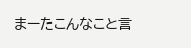まーたこんなこと言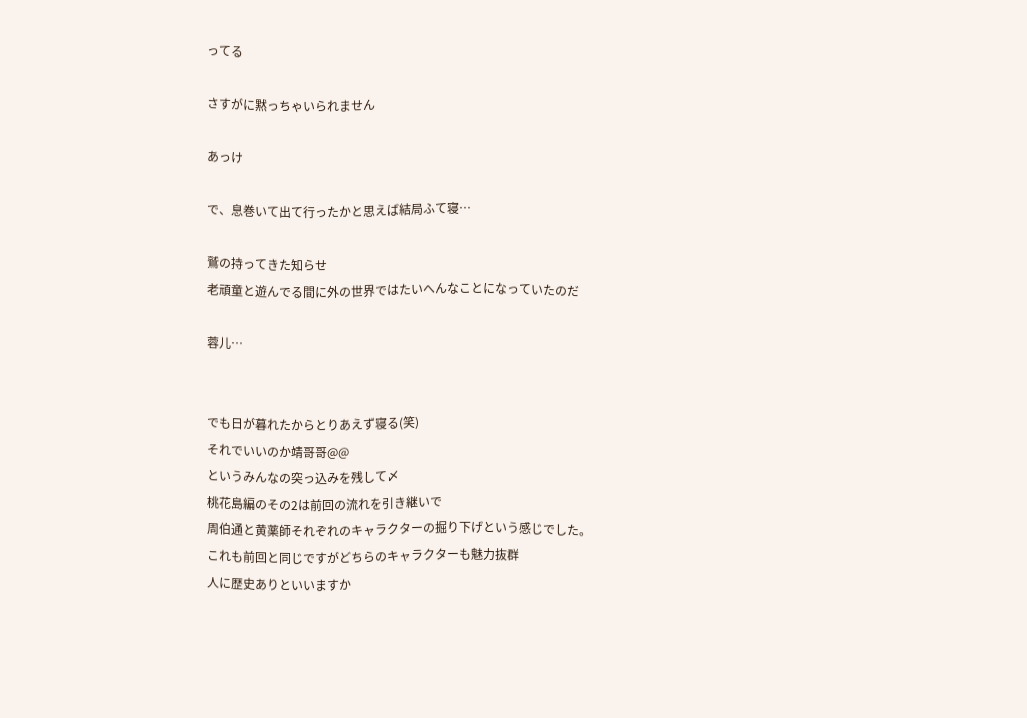ってる

さすがに黙っちゃいられません

あっけ

で、息巻いて出て行ったかと思えば結局ふて寝…

鷲の持ってきた知らせ
老頑童と遊んでる間に外の世界ではたいへんなことになっていたのだ

蓉儿…


でも日が暮れたからとりあえず寝る(笑)
それでいいのか靖哥哥@@
というみんなの突っ込みを残して〆
桃花島編のその2は前回の流れを引き継いで
周伯通と黄薬師それぞれのキャラクターの掘り下げという感じでした。
これも前回と同じですがどちらのキャラクターも魅力抜群
人に歴史ありといいますか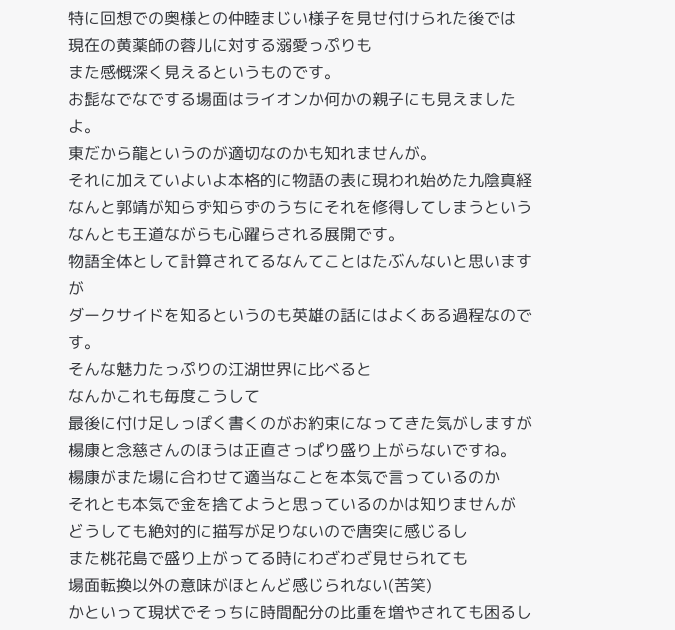特に回想での奥様との仲睦まじい様子を見せ付けられた後では
現在の黄薬師の蓉儿に対する溺愛っぷりも
また感慨深く見えるというものです。
お髭なでなでする場面はライオンか何かの親子にも見えましたよ。
東だから龍というのが適切なのかも知れませんが。
それに加えていよいよ本格的に物語の表に現われ始めた九陰真経
なんと郭靖が知らず知らずのうちにそれを修得してしまうという
なんとも王道ながらも心躍らされる展開です。
物語全体として計算されてるなんてことはたぶんないと思いますが
ダークサイドを知るというのも英雄の話にはよくある過程なのです。
そんな魅力たっぷりの江湖世界に比べると
なんかこれも毎度こうして
最後に付け足しっぽく書くのがお約束になってきた気がしますが
楊康と念慈さんのほうは正直さっぱり盛り上がらないですね。
楊康がまた場に合わせて適当なことを本気で言っているのか
それとも本気で金を捨てようと思っているのかは知りませんが
どうしても絶対的に描写が足りないので唐突に感じるし
また桃花島で盛り上がってる時にわざわざ見せられても
場面転換以外の意味がほとんど感じられない(苦笑)
かといって現状でそっちに時間配分の比重を増やされても困るし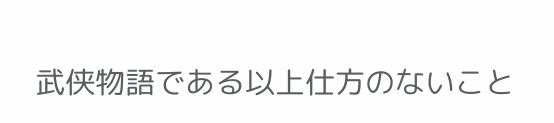武侠物語である以上仕方のないこと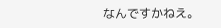なんですかねえ。